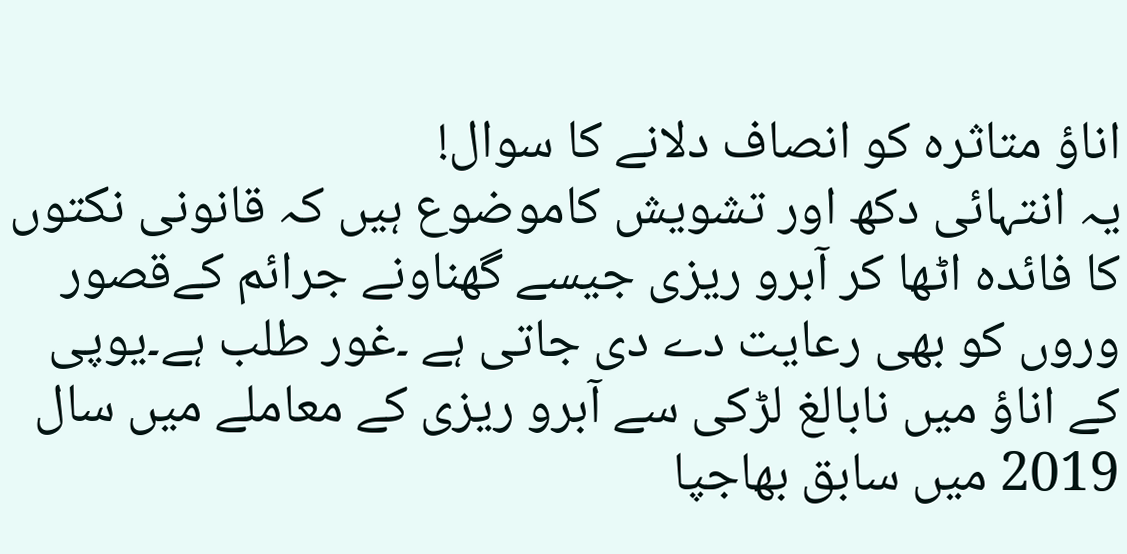اناؤ متاثرہ کو انصاف دلانے کا سوال!
یہ انتہائی دکھ اور تشویش کاموضوع ہیں کہ قانونی نکتوں کا فائدہ اٹھا کر آبرو ریزی جیسے گھناونے جرائم کےقصور وروں کو بھی رعایت دے دی جاتی ہے ۔غور طلب ہے۔یوپی کے اناؤ میں نابالغ لڑکی سے آبرو ریزی کے معاملے میں سال 2019 میں سابق بھاجپا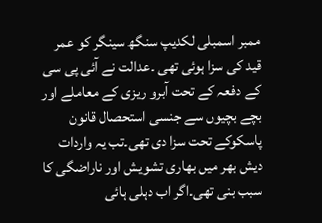ممبر اسمبلی لکدیپ سنگھ سینگر کو عمر قید کی سزا ہوئی تھی ۔عدالت نے آئی پی سی کے دفعہ کے تحت آبرو ریزی کے معاملے اور بچے بچیوں سے جنسی استحصال قانون پاسکوکے تحت سزا دی تھی۔تب یہ واردات دیش بھر میں بھاری تشویش اور ناراضگی کا سبب بنی تھی۔اگر اب دہلی ہائی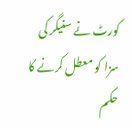کورٹ نے سنیگر کی سزا کو معطل کرنے کا حکم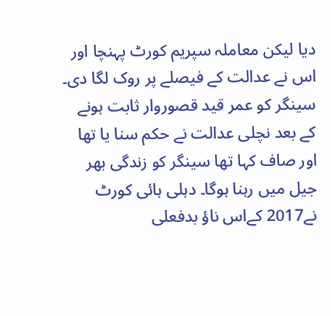دیا لیکن معاملہ سپریم کورٹ پہنچا اور اس نے عدالت کے فیصلے پر روک لگا دی۔ سینگر کو عمر قید قصوروار ثابت ہونے کے بعد نچلی عدالت نے حکم سنا یا تھا اور صاف کہا تھا سینگر کو زندگی بھر جیل میں رہنا ہوگا۔ دہلی ہائی کورٹ نے2017 کےاس ناؤ بدفعلی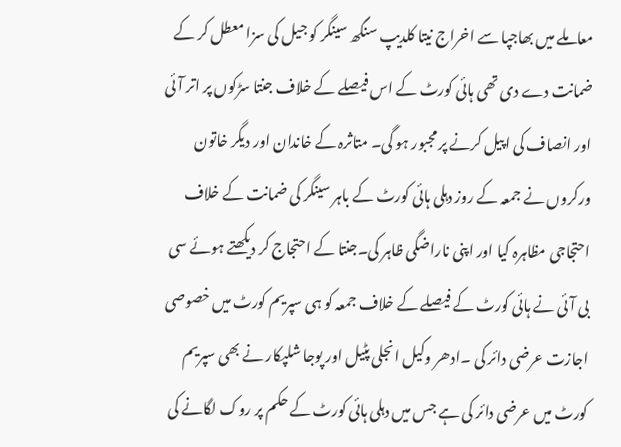معاملے میں بھاجپا سے اخراج نیتا کلدیپ سنگھ سینگر کو جیل کی سزا معطل کر کے ضمانت دے دی تھی ہائی کورٹ کے اس فیصلے کے خلاف جنتا سڑکوں پر اتر آئی اور انصاف کی اپیل کرنے پر مجبور ہو گی۔ متاثرہ کے خاندان اور دیگر خاتون ورکروں نے جمعہ کے روز دہلی ہائی کورٹ کے باہر سینگر کی ضمانت کے خلاف احتجاجی مظاہرہ کیا اور اپنی ناراضگی ظاہر کی۔جنتا کے احتجاج کر دیکھتے ہوئے سی بی آئی نے ہائی کورٹ کے فیصلے کے خلاف جمعہ کو ہی سپریم کورٹ میں خصوصی اجازت عرضی دائر کی ۔ادھر وکیل انجلی پٹیل اور پوجا شلپکار نے بھی سپریم کورٹ میں عرضی دائر کی ہے جس میں دہلی ہائی کورٹ کے حکم پر روک لگانے کی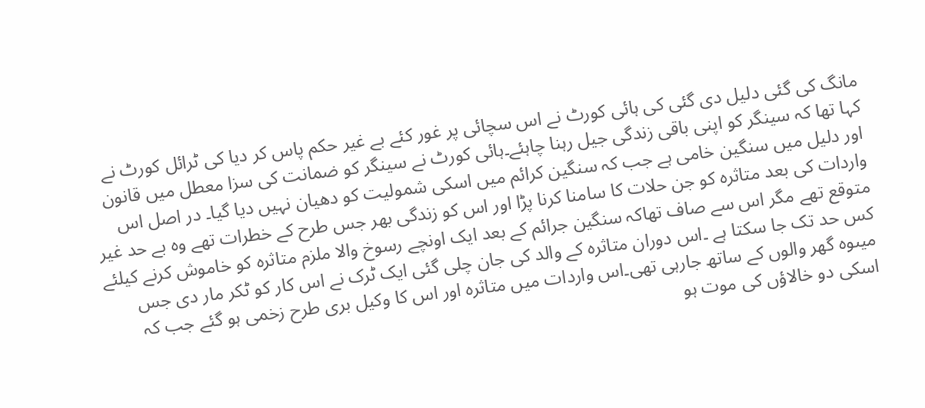مانگ کی گئی دلیل دی گئی کی ہائی کورٹ نے اس سچائی پر غور کئے بے غیر حکم پاس کر دیا کی ٹرائل کورٹ نے کہا تھا کہ سینگر کو اپنی باقی زندگی جیل رہنا چاہئے۔ہائی کورٹ نے سینگر کو ضمانت کی سزا معطل میں قانون اور دلیل میں سنگین خامی ہے جب کہ سنگین کرائم میں اسکی شمولیت کو دھیان نہیں دیا گیا۔ در اصل اس واردات کی بعد متاثرہ کو جن حلات کا سامنا کرنا پڑا اور اس کو زندگی بھر جس طرح کے خطرات تھے وہ بے حد غیر متوقع تھے مگر اس سے صاف تھاکہ سنگین جرائم کے بعد ایک اونچے رسوخ والا ملزم متاثرہ کو خاموش کرنے کیلئے کس حد تک جا سکتا ہے ۔اس دوران متاثرہ کے والد کی جان چلی گئی ایک ٹرک نے اس کار کو ٹکر مار دی جس میںوہ گھر والوں کے ساتھ جارہی تھی۔اس واردات میں متاثرہ اور اس کا وکیل بری طرح زخمی ہو گئے جب کہ اسکی دو خالاؤں کی موت ہو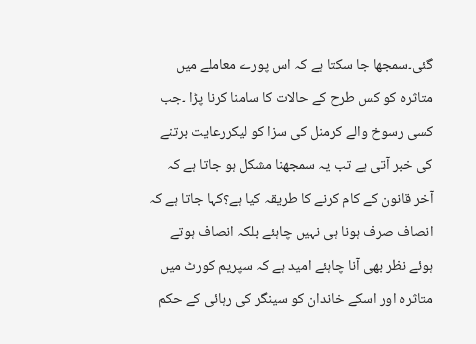گئی۔سمجھا جا سکتا ہے کہ اس پورے معاملے میں متاثرہ کو کس طرح کے حالات کا سامنا کرنا پڑا ۔جب کسی رسوخ والے کرمنل کی سزا کو لیکررعایت برتنے کی خبر آتی ہے تب یہ سمجھنا مشکل ہو جاتا ہے کہ آخر قانون کے کام کرنے کا طریقہ کیا ہے؟کہا جاتا ہے کہ انصاف صرف ہونا ہی نہیں چاہئے بلکہ انصاف ہوتے ہوئے نظر بھی آنا چاہئے امید ہے کہ سپریم کورٹ میں متاثرہ اور اسکے خاندان کو سینگر کی رہائی کے حکم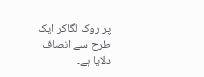پر روک لگاکر ایک طرح سے انصاف دلایا ہے۔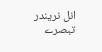انل نریندر
تبصرے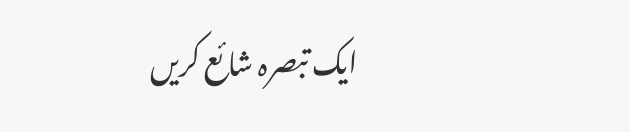ایک تبصرہ شائع کریں